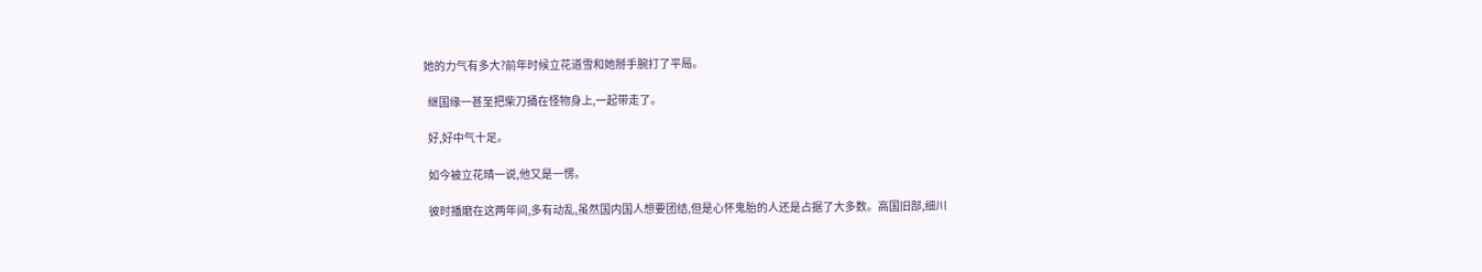她的力气有多大?前年时候立花道雪和她掰手腕打了平局。

  继国缘一甚至把柴刀捅在怪物身上,一起带走了。

  好,好中气十足。

  如今被立花晴一说,他又是一愣。

  彼时播磨在这两年间,多有动乱,虽然国内国人想要团结,但是心怀鬼胎的人还是占据了大多数。高国旧部,细川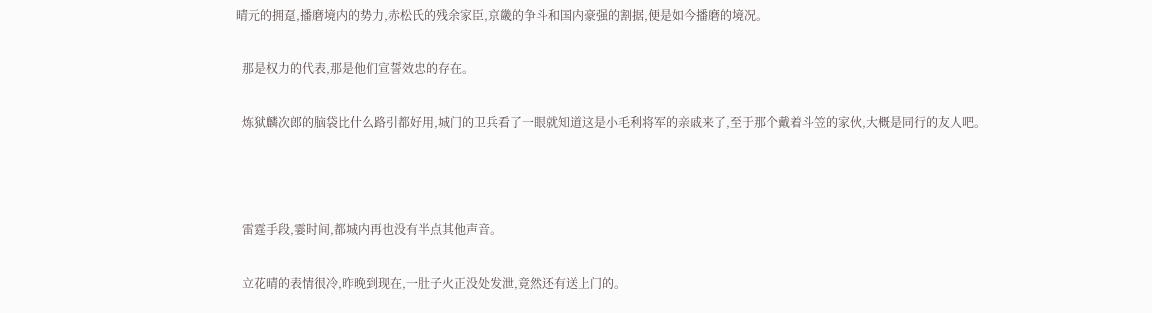晴元的拥趸,播磨境内的势力,赤松氏的残余家臣,京畿的争斗和国内豪强的割据,便是如今播磨的境况。

  那是权力的代表,那是他们宣誓效忠的存在。

  炼狱麟次郎的脑袋比什么路引都好用,城门的卫兵看了一眼就知道这是小毛利将军的亲戚来了,至于那个戴着斗笠的家伙,大概是同行的友人吧。



  雷霆手段,霎时间,都城内再也没有半点其他声音。

  立花晴的表情很冷,昨晚到现在,一肚子火正没处发泄,竟然还有送上门的。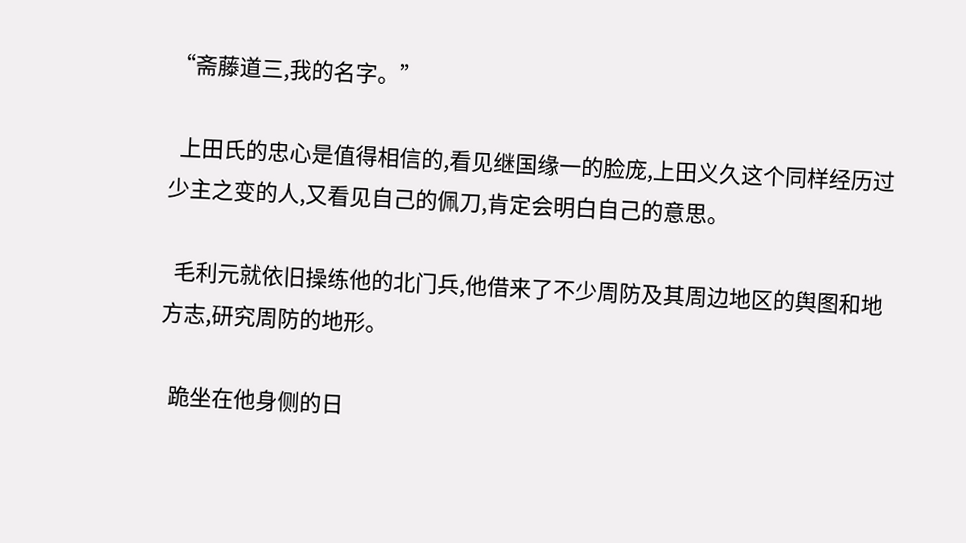“斋藤道三,我的名字。”

  上田氏的忠心是值得相信的,看见继国缘一的脸庞,上田义久这个同样经历过少主之变的人,又看见自己的佩刀,肯定会明白自己的意思。

  毛利元就依旧操练他的北门兵,他借来了不少周防及其周边地区的舆图和地方志,研究周防的地形。

  跪坐在他身侧的日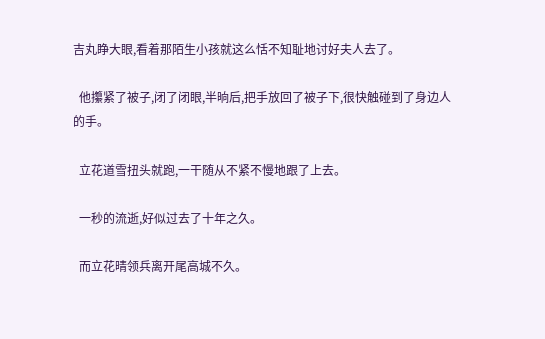吉丸睁大眼,看着那陌生小孩就这么恬不知耻地讨好夫人去了。

  他攥紧了被子,闭了闭眼,半晌后,把手放回了被子下,很快触碰到了身边人的手。

  立花道雪扭头就跑,一干随从不紧不慢地跟了上去。

  一秒的流逝,好似过去了十年之久。

  而立花晴领兵离开尾高城不久。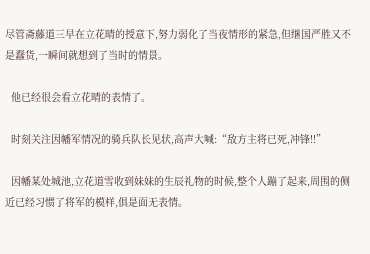尽管斋藤道三早在立花晴的授意下,努力弱化了当夜情形的紧急,但继国严胜又不是蠢货,一瞬间就想到了当时的情景。

  他已经很会看立花晴的表情了。

  时刻关注因幡军情况的骑兵队长见状,高声大喊:“敌方主将已死,冲锋!!”

  因幡某处城池,立花道雪收到妹妹的生辰礼物的时候,整个人蹦了起来,周围的侧近已经习惯了将军的模样,俱是面无表情。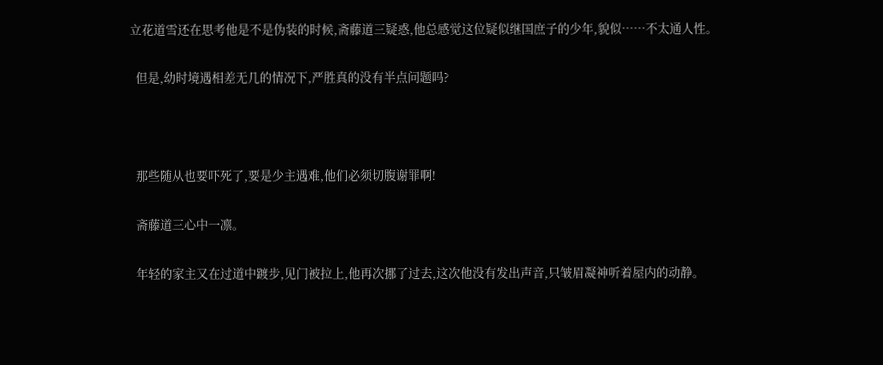立花道雪还在思考他是不是伪装的时候,斋藤道三疑惑,他总感觉这位疑似继国庶子的少年,貌似……不太通人性。

  但是,幼时境遇相差无几的情况下,严胜真的没有半点问题吗?



  那些随从也要吓死了,要是少主遇难,他们必须切腹谢罪啊!

  斋藤道三心中一凛。

  年轻的家主又在过道中踱步,见门被拉上,他再次挪了过去,这次他没有发出声音,只皱眉凝神听着屋内的动静。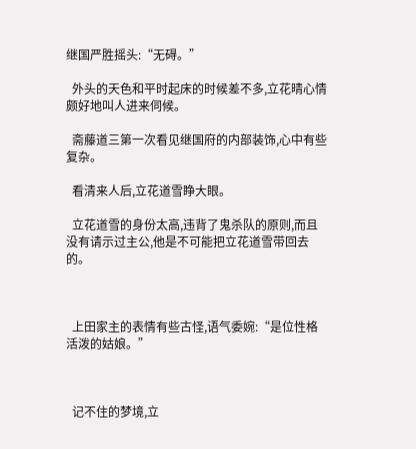继国严胜摇头:“无碍。”

  外头的天色和平时起床的时候差不多,立花晴心情颇好地叫人进来伺候。

  斋藤道三第一次看见继国府的内部装饰,心中有些复杂。

  看清来人后,立花道雪睁大眼。

  立花道雪的身份太高,违背了鬼杀队的原则,而且没有请示过主公,他是不可能把立花道雪带回去的。



  上田家主的表情有些古怪,语气委婉:“是位性格活泼的姑娘。”



  记不住的梦境,立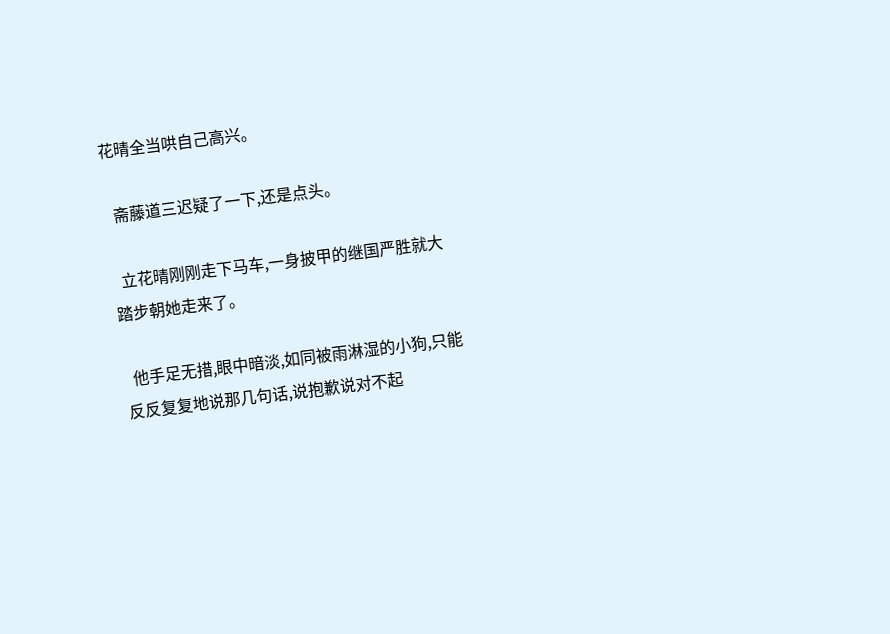花晴全当哄自己高兴。

  斋藤道三迟疑了一下,还是点头。

  立花晴刚刚走下马车,一身披甲的继国严胜就大踏步朝她走来了。

  他手足无措,眼中暗淡,如同被雨淋湿的小狗,只能反反复复地说那几句话,说抱歉说对不起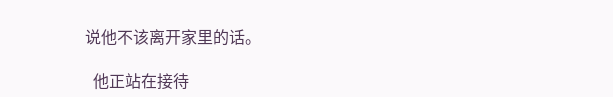说他不该离开家里的话。

  他正站在接待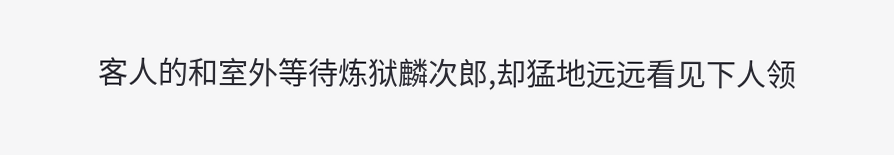客人的和室外等待炼狱麟次郎,却猛地远远看见下人领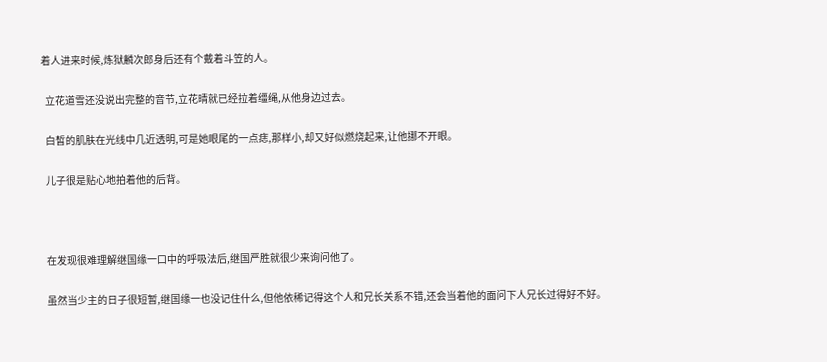着人进来时候,炼狱麟次郎身后还有个戴着斗笠的人。

  立花道雪还没说出完整的音节,立花晴就已经拉着缰绳,从他身边过去。

  白皙的肌肤在光线中几近透明,可是她眼尾的一点痣,那样小,却又好似燃烧起来,让他挪不开眼。

  儿子很是贴心地拍着他的后背。



  在发现很难理解继国缘一口中的呼吸法后,继国严胜就很少来询问他了。

  虽然当少主的日子很短暂,继国缘一也没记住什么,但他依稀记得这个人和兄长关系不错,还会当着他的面问下人兄长过得好不好。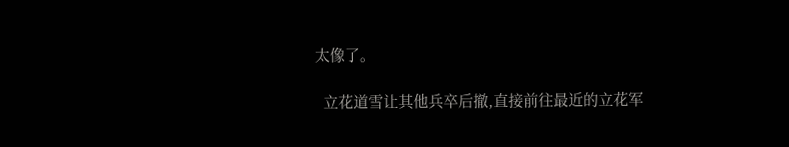太像了。

  立花道雪让其他兵卒后撤,直接前往最近的立花军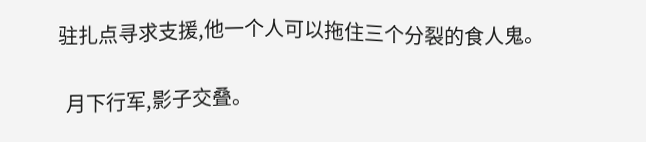驻扎点寻求支援,他一个人可以拖住三个分裂的食人鬼。

  月下行军,影子交叠。